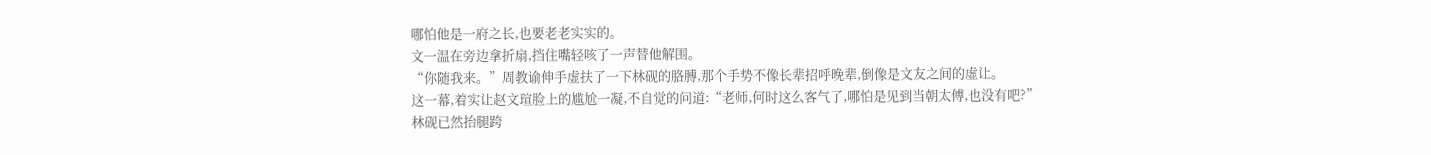哪怕他是一府之长,也要老老实实的。
文一温在旁边拿折扇,挡住嘴轻咳了一声替他解围。
“你随我来。”周教谕伸手虚扶了一下林砚的胳膊,那个手势不像长辈招呼晚辈,倒像是文友之间的虚让。
这一幕,着实让赵文瑄脸上的尴尬一凝,不自觉的问道:“老师,何时这么客气了,哪怕是见到当朝太傅,也没有吧?”
林砚已然抬腿跨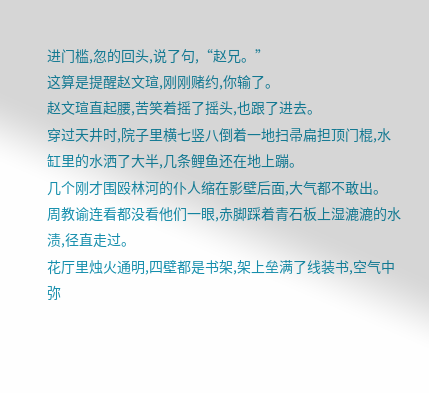进门槛,忽的回头,说了句,“赵兄。”
这算是提醒赵文瑄,刚刚赌约,你输了。
赵文瑄直起腰,苦笑着摇了摇头,也跟了进去。
穿过天井时,院子里横七竖八倒着一地扫帚扁担顶门棍,水缸里的水洒了大半,几条鲤鱼还在地上蹦。
几个刚才围殴林河的仆人缩在影壁后面,大气都不敢出。
周教谕连看都没看他们一眼,赤脚踩着青石板上湿漉漉的水渍,径直走过。
花厅里烛火通明,四壁都是书架,架上垒满了线装书,空气中弥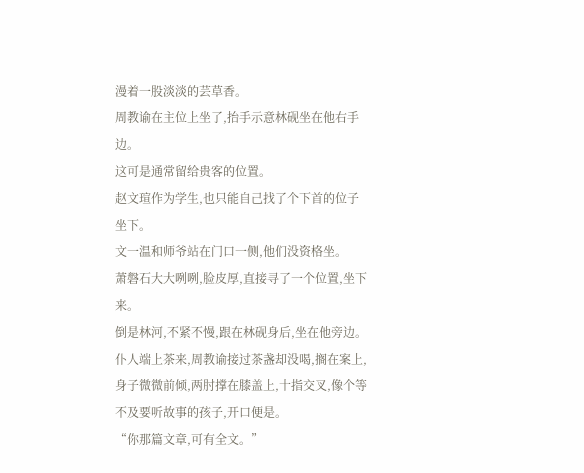漫着一股淡淡的芸草香。
周教谕在主位上坐了,抬手示意林砚坐在他右手边。
这可是通常留给贵客的位置。
赵文瑄作为学生,也只能自己找了个下首的位子坐下。
文一温和师爷站在门口一侧,他们没资格坐。
萧磐石大大咧咧,脸皮厚,直接寻了一个位置,坐下来。
倒是林河,不紧不慢,跟在林砚身后,坐在他旁边。
仆人端上茶来,周教谕接过茶盏却没喝,搁在案上,身子微微前倾,两肘撑在膝盖上,十指交叉,像个等不及要听故事的孩子,开口便是。
“你那篇文章,可有全文。”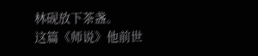林砚放下茶盏。
这篇《师说》他前世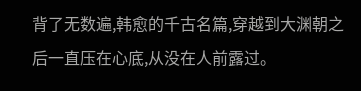背了无数遍,韩愈的千古名篇,穿越到大渊朝之后一直压在心底,从没在人前露过。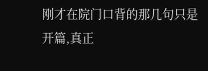刚才在院门口背的那几句只是开篇,真正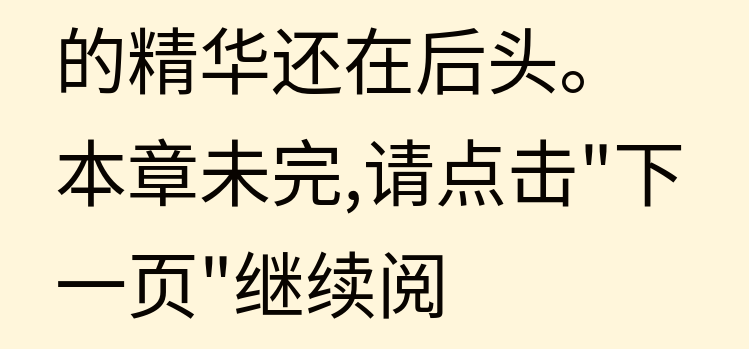的精华还在后头。
本章未完,请点击"下一页"继续阅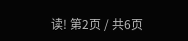读! 第2页 / 共6页